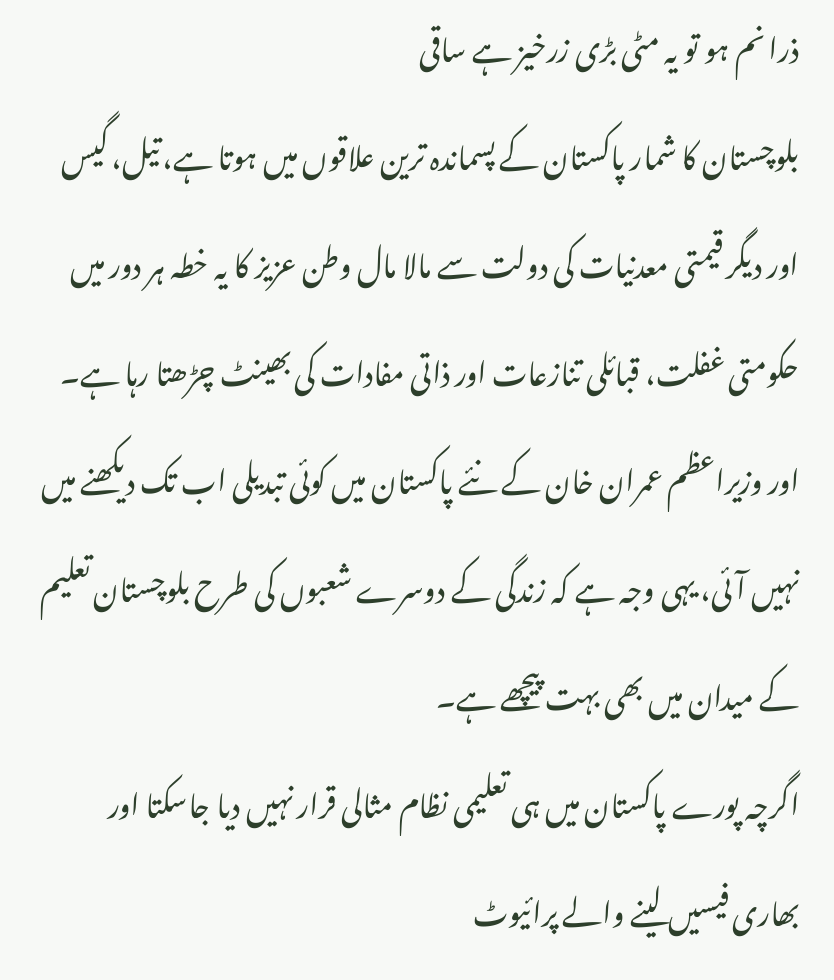ذرا نم ہو تو یہ مٹی بڑی زرخیز ہے ساقی
بلوچستان کا شمار پاکستان کے پسماندہ ترین علاقوں میں ہوتا ہے، تیل، گیس اور دیگر قیمتی معدنیات کی دولت سے مالا مال وطن عزیز کا یہ خطہ ہر دور میں حکومتی غفلت، قبائلی تنازعات اور ذاتی مفادات کی بھینٹ چڑھتا رہا ہے۔
اور وزیراعظم عمران خان کے نئے پاکستان میں کوئی تبدیلی اب تک دیکھنے میں نہیں آئی، یہی وجہ ہے کہ زندگی کے دوسرے شعبوں کی طرح بلوچستان تعلیم کے میدان میں بھی بہت پیچھے ہے۔
اگرچہ پورے پاکستان میں ہی تعلیمی نظام مثالی قرار نہیں دیا جاسکتا اور بھاری فیسیں لینے والے پرائیوٹ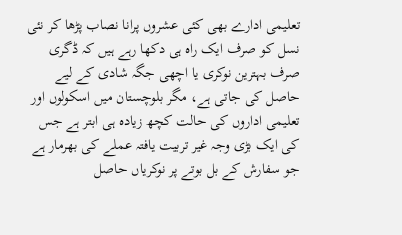تعلیمی ادارے بھی کئی عشروں پرانا نصاب پڑھا کر نئی نسل کو صرف ایک راہ ہی دکھا رہے ہیں کہ ڈگری صرف بہترین نوکری یا اچھی جگہ شادی کے لیے حاصل کی جاتی ہے، مگر بلوچستان میں اسکولوں اور تعلیمی اداروں کی حالت کچھ زیادہ ہی ابتر ہے جس کی ایک بڑی وجہ غیر تربیت یافتہ عملے کی بھرمار ہے جو سفارش کے بل بوتے پر نوکریاں حاصل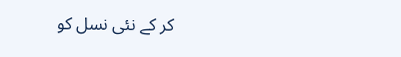کر کے نئی نسل کو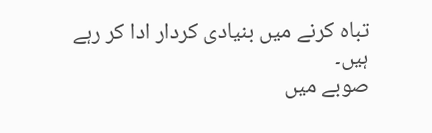تباہ کرنے میں بنیادی کردار ادا کر رہے ہیں۔
صوبے میں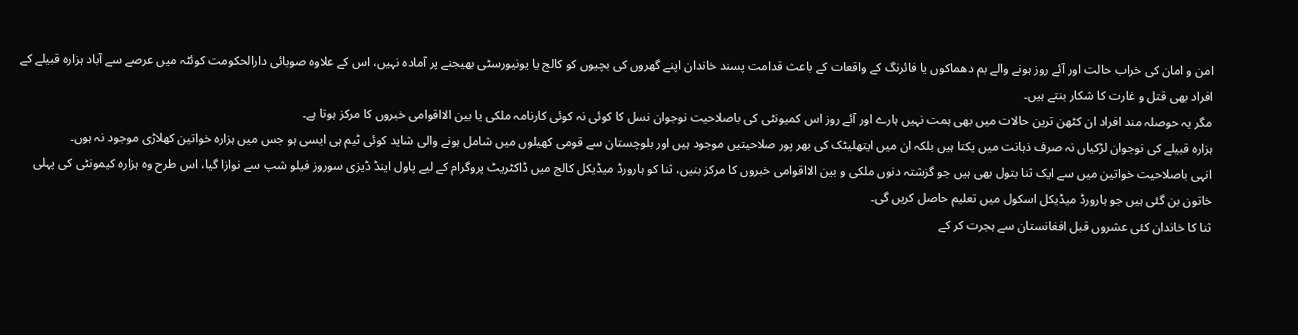امن و امان کی خراب حالت اور آئے روز ہونے والے بم دھماکوں یا فائرنگ کے واقعات کے باعث قدامت پسند خاندان اپنے گھروں کی بچیوں کو کالج یا یونیورسٹی بھیجنے پر آمادہ نہیں، اس کے علاوہ صوبائی دارالحکومت کوئٹہ میں عرصے سے آباد ہزارہ قبیلے کے افراد بھی قتل و غارت کا شکار بنتے ہیں۔
مگر یہ حوصلہ مند افراد ان کٹھن ترین حالات میں بھی ہمت نہیں ہارے اور آئے روز اس کمیونٹی کی باصلاحیت نوجوان نسل کا کوئی نہ کوئی کارنامہ ملکی یا بین الااقوامی خبروں کا مرکز ہوتا ہے۔
ہزارہ قبیلے کی نوجوان لڑکیاں نہ صرف ذہانت میں یکتا ہیں بلکہ ان میں ایتھلیٹک کی بھر پور صلاحیتیں موجود ہیں اور بلوچستان سے قومی کھیلوں میں شامل ہونے والی شاید کوئی ٹیم ہی ایسی ہو جس میں ہزارہ خواتین کھلاڑی موجود نہ ہوں۔
انہی باصلاحیت خواتین میں سے ایک ثنا بتول بھی ہیں جو گزشتہ دنوں ملکی و بین الااقوامی خبروں کا مرکز بنیں، ثنا کو ہارورڈ میڈیکل کالج میں ڈاکٹریٹ پروگرام کے لیے پاول اینڈ ڈیزی سوروز فیلو شپ سے نوازا گیا، اس طرح وہ ہزارہ کیمونٹی کی پہلی خاتون بن گئی ہیں جو ہارورڈ میڈیکل اسکول میں تعلیم حاصل کریں گی۔
ثنا کا خاندان کئی عشروں قبل افغانستان سے ہجرت کر کے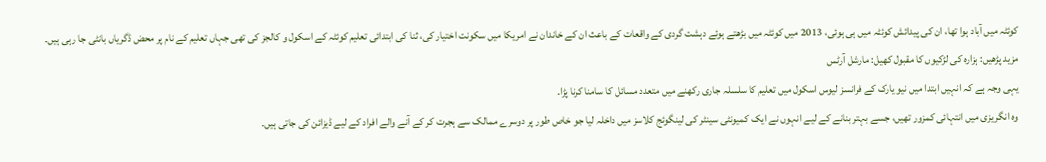کوئٹہ میں آباد ہوا تھا، ان کی پیدائش کوئٹہ میں ہی ہوئی، 2013 میں کوئٹہ میں بڑھتے ہوئے دہشت گردی کے واقعات کے باعث ان کے خاندان نے امریکا میں سکونت اختیار کی، ثنا کی ابتدائی تعلیم کوئٹہ کے اسکول و کالجز کی تھی جہاں تعلیم کے نام پر محض ڈگریاں بانٹی جا رہی ہیں۔
مزید پڑھیں: ہزارہ کی لڑکیوں کا مقبول کھیل: مارشل آرٹس
یہی وجہ ہے کہ انہیں ابتدا میں نیو یارک کے فرانسز لیوس اسکول میں تعلیم کا سلسلہ جاری رکھنے میں متعدد مسائل کا سامنا کرنا پڑا۔
وہ انگریزی میں انتہائی کمزور تھیں، جسے بہتر بنانے کے لیے انہوں نے ایک کمیونٹی سینٹر کی لینگوئج کلاسز میں داخلہ لیا جو خاص طور پر دوسرے ممالک سے ہجرت کر کے آنے والے افراد کے لیے ڈیزائن کی جاتی ہیں۔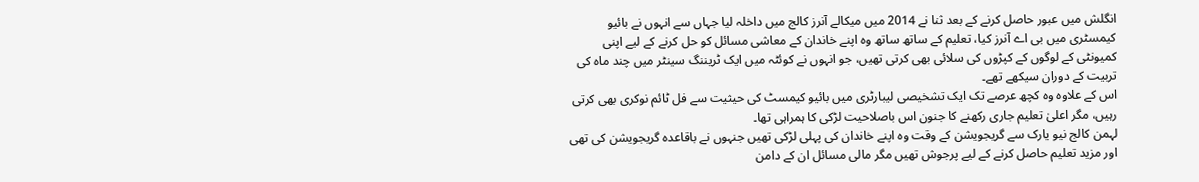انگلش میں عبور حاصل کرنے کے بعد ثنا نے 2014 میں میکالے آنرز کالج میں داخلہ لیا جہاں سے انہوں نے بائیو کیمسٹری میں بی اے آنرز کیا، تعلیم کے ساتھ ساتھ وہ اپنے خاندان کے معاشی مسائل کو حل کرنے کے لیے اپنی کمیونٹی کے لوگوں کے کپڑوں کی سلائی بھی کرتی تھیں، جو انہوں نے کوئٹہ میں ایک ٹریننگ سینٹر میں چند ماہ کی تربیت کے دوران سیکھے تھے۔
اس کے علاوہ وہ کچھ عرصے تک ایک تشخیصی لیبارٹری میں بائیو کیمسٹ کی حیثیت سے فل ٹائم نوکری بھی کرتی رہیں، مگر اعلیٰ تعلیم جاری رکھنے کا جنون اس باصلاحیت لڑکی کا ہمراہی تھا۔
لہمن کالج نیو یارک سے گریجویشن کے وقت وہ اپنے خاندان کی پہلی لڑکی تھیں جنہوں نے باقاعدہ گریجویشن کی تھی اور مزید تعلیم حاصل کرنے کے لیے پرجوش تھیں مگر مالی مسائل ان کے دامن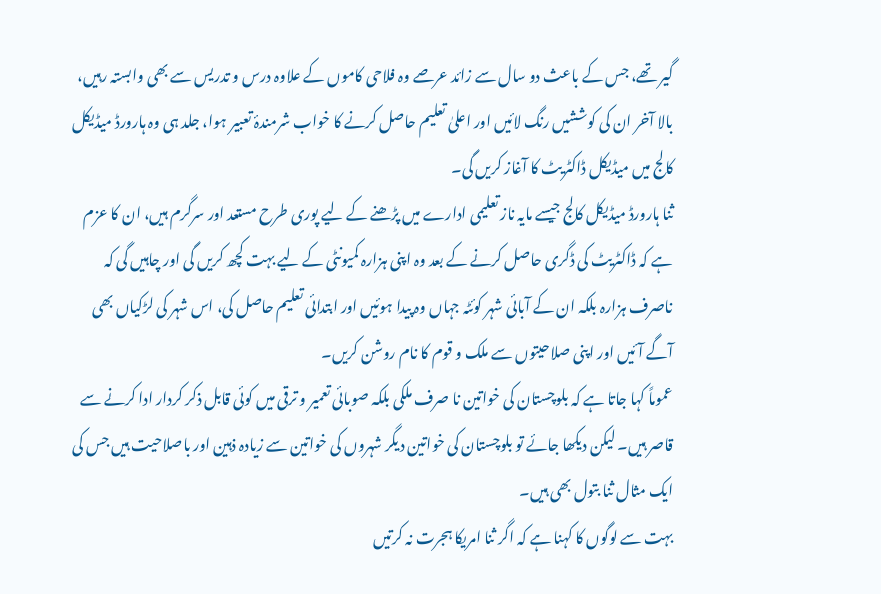گیر تھے، جس کے باعث دو سال سے زائد عرصے وہ فلاحی کاموں کے علاوہ درس و تدریس سے بھی وابستہ رہیں، بالا آخر ان کی کوششیں رنگ لائیں اور اعلیٰ تعلیم حاصل کرنے کا خواب شرمندۂ تعبیر ہوا، جلد ہی وہ ہارورڈ میڈیکل کالج میں میڈیکل ڈاکٹریٹ کا آغاز کریں گی۔
ثنا ہارورڈ میڈیکل کالج جیسے مایہ ناز تعلیمی ادارے میں پڑھنے کے لیے پوری طرح مستعد اور سرگرم ہیں، ان کا عزم ہے کہ ڈاکٹریٹ کی ڈگری حاصل کرنے کے بعد وہ اپنی ہزارہ کمیونٹی کے لیے بہت کچھ کریں گی اور چاہیں گی کہ ناصرف ہزارہ بلکہ ان کے آبائی شہر کوئٹہ جہاں وہ پیدا ہوئیں اور ابتدائی تعلیم حاصل کی، اس شہر کی لڑکیاں بھی آگے آئیں اور اپنی صلاحیتوں سے ملک و قوم کا نام روشن کریں۔
عموماً کہا جاتا ہے کہ بلوچستان کی خواتین نا صرف ملکی بلکہ صوبائی تعمیر و ترقی میں کوئی قابل ذکر کردار ادا کرنے سے قاصر ہیں۔ لیکن دیکھا جائے تو بلوچستان کی خواتین دیگر شہروں کی خواتین سے زیادہ ذہین اور باصلاحیت ہیں جس کی ایک مثال ثنا بتول بھی ہیں۔
بہت سے لوگوں کا کہنا ہے کہ اگر ثنا امریکا ہجرت نہ کرتیں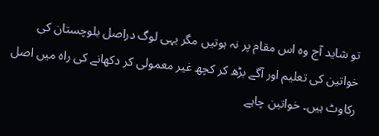تو شاید آج وہ اس مقام پر نہ ہوتیں مگر یہی لوگ دراصل بلوچستان کی خواتین کی تعلیم اور آگے بڑھ کر کچھ غیر معمولی کر دکھانے کی راہ میں اصل رکاوٹ ہیں۔ خواتین چاہے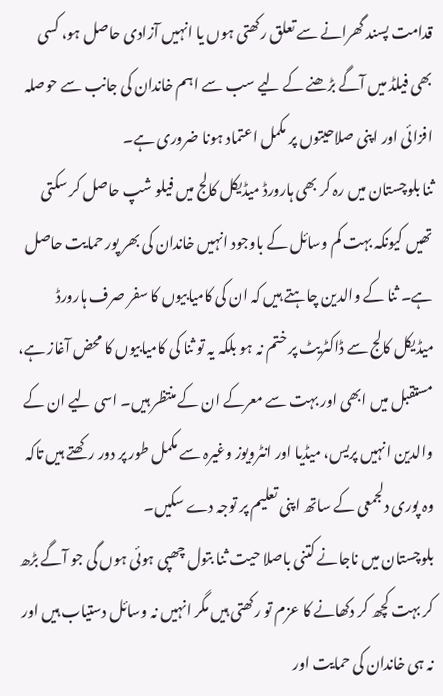قدامت پسند گھرانے سے تعلق رکھتی ہوں یا انہیں آزادی حاصل ہو، کسی بھی فیلڈ میں آگے بڑھنے کے لیے سب سے اہم خاندان کی جانب سے حوصلہ افزائی اور اپنی صلاحیتوں پر مکمل اعتماد ہونا ضروری ہے۔
ثنا بلوچستان میں رہ کر بھی ہارورڈ میڈیکل کالج میں فیلو شپ حاصل کر سکتی تھیں کیونکہ بہت کم وسائل کے باوجود انہیں خاندان کی بھر پور حمایت حاصل ہے۔ ثنا کے والدین چاہتے ہیں کہ ان کی کامیابیوں کا سفر صرف ہارورڈ میڈیکل کالج سے ڈاکٹریٹ پر ختم نہ ہو بلکہ یہ تو ثنا کی کامیابیوں کا محض آغاز ہے، مستقبل میں ابھی اور بہت سے معرکے ان کے منتظر ہیں۔ اسی لیے ان کے والدین انہیں پریس، میڈیا اور انٹرویوز وغیرہ سے مکمل طور پر دور رکھتے ہیں تاکہ وہ پوری دلجمعی کے ساتھ اپنی تعلیم پر توجہ دے سکیں۔
بلوچستان میں ناجانے کتنی باصلا حیت ثنا بتول چھپی ہوئی ہوں گی جو آگے بڑھ کر بہت کچھ کر دکھانے کا عزم تو رکھتی ہیں مگر انہیں نہ وسائل دستیاب ہیں اور نہ ہی خاندان کی حمایت اور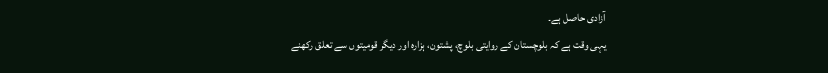آزادی حاصل ہے۔
یہی وقت ہے کہ بلوچستان کے روایتی بلوچ، پشتون، ہزارہ اور دیگر قومیتوں سے تعلق رکھنے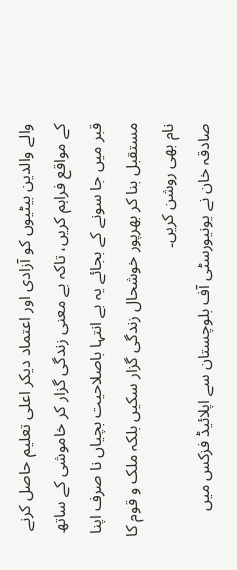والے والدین بیٹیوں کو آزادی اور اعتماد دیکر اعلی تعلیم حاصل کرنے کے مواقع فراہم کریں، تاکہ بے معنی زندگی گزار کر خاموشی کے ساتھ قبر میں جا سونے کے بجائے یہ بے انتہا باصلاحیت بچیاں نا صرف اپنا مستقبل بنا کر بھرپور خوشحال زندگی گزار سکیں بلکہ ملک و قوم کا نام بھی روشن کریں۔
صادقہ خان نے یونیورسٹی آف بلوچستان سے اپلائیڈ فزکس میں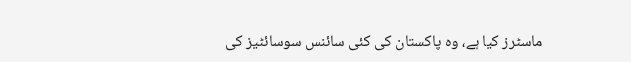ماسٹرز کیا ہے، وہ پاکستان کی کئی سائنس سوسائٹیز کی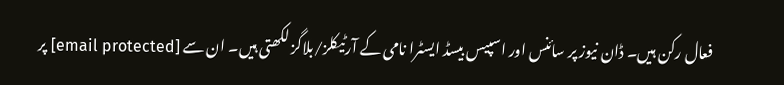فعال رکن ہیں۔ ڈان نیوز پر سائنس اور اسپیس بیسڈ ایسٹرا نامی کے آرٹیکلز/بلاگز لکھتی ہیں۔ ان سے [email protected] پر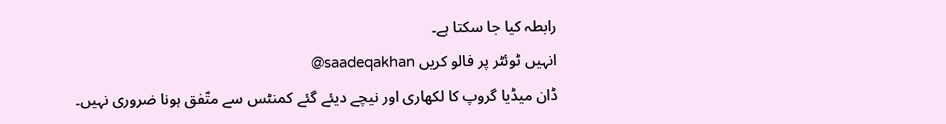رابطہ کیا جا سکتا ہے۔
انہیں ٹوئٹر پر فالو کریں saadeqakhan@
ڈان میڈیا گروپ کا لکھاری اور نیچے دیئے گئے کمنٹس سے متّفق ہونا ضروری نہیں۔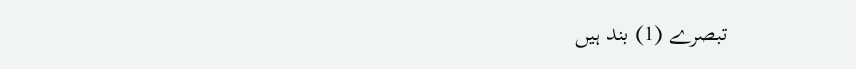تبصرے (1) بند ہیں